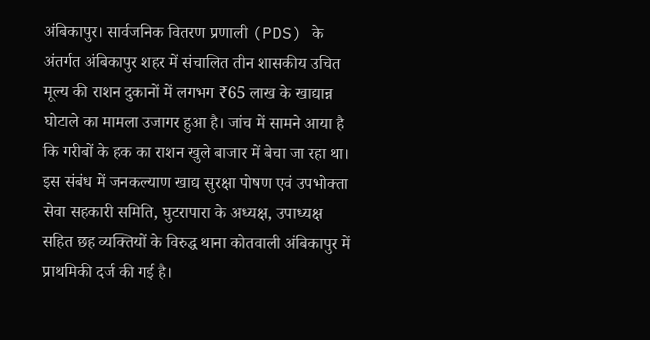अंबिकापुर। सार्वजनिक वितरण प्रणाली (PDS) के अंतर्गत अंबिकापुर शहर में संचालित तीन शासकीय उचित मूल्य की राशन दुकानों में लगभग ₹65 लाख के खाद्यान्न घोटाले का मामला उजागर हुआ है। जांच में सामने आया है कि गरीबों के हक का राशन खुले बाजार में बेचा जा रहा था।
इस संबंध में जनकल्याण खाद्य सुरक्षा पोषण एवं उपभोक्ता सेवा सहकारी समिति, घुटरापारा के अध्यक्ष, उपाध्यक्ष सहित छह व्यक्तियों के विरुद्ध थाना कोतवाली अंबिकापुर में प्राथमिकी दर्ज की गई है।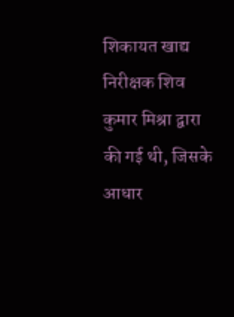शिकायत खाद्य निरीक्षक शिव कुमार मिश्रा द्वारा की गई थी, जिसके आधार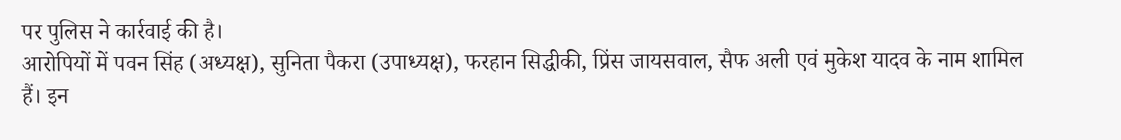पर पुलिस ने कार्रवाई की है।
आरोपियों में पवन सिंह (अध्यक्ष), सुनिता पैकरा (उपाध्यक्ष), फरहान सिद्धीकी, प्रिंस जायसवाल, सैफ अली एवं मुकेश यादव के नाम शामिल हैं। इन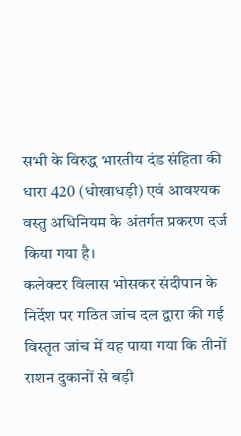सभी के विरुद्ध भारतीय दंड संहिता की धारा 420 (धोखाधड़ी) एवं आवश्यक वस्तु अधिनियम के अंतर्गत प्रकरण दर्ज किया गया है।
कलेक्टर विलास भोसकर संदीपान के निर्देश पर गठित जांच दल द्वारा की गई विस्तृत जांच में यह पाया गया कि तीनों राशन दुकानों से बड़ी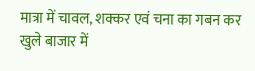मात्रा में चावल, शक्कर एवं चना का गबन कर खुले बाजार में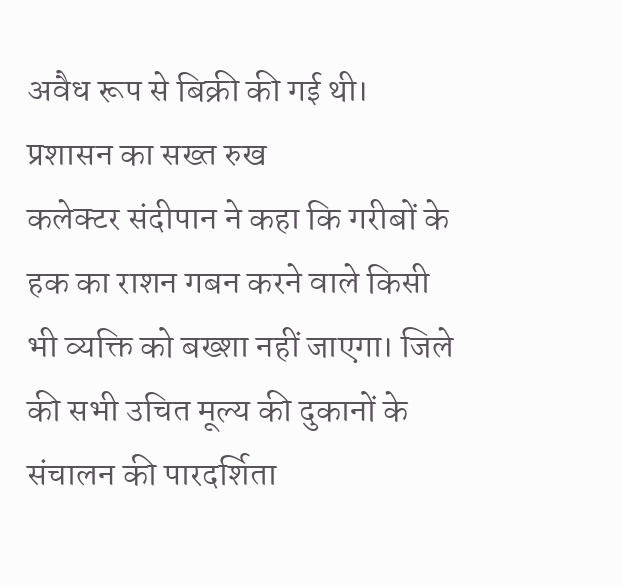अवैध रूप से बिक्री की गई थी।
प्रशासन का सख्त रुख
कलेक्टर संदीपान ने कहा कि गरीबों के हक का राशन गबन करने वाले किसी भी व्यक्ति को बख्शा नहीं जाएगा। जिले की सभी उचित मूल्य की दुकानों के संचालन की पारदर्शिता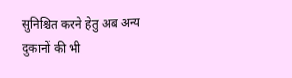सुनिश्चित करने हेतु अब अन्य दुकानों की भी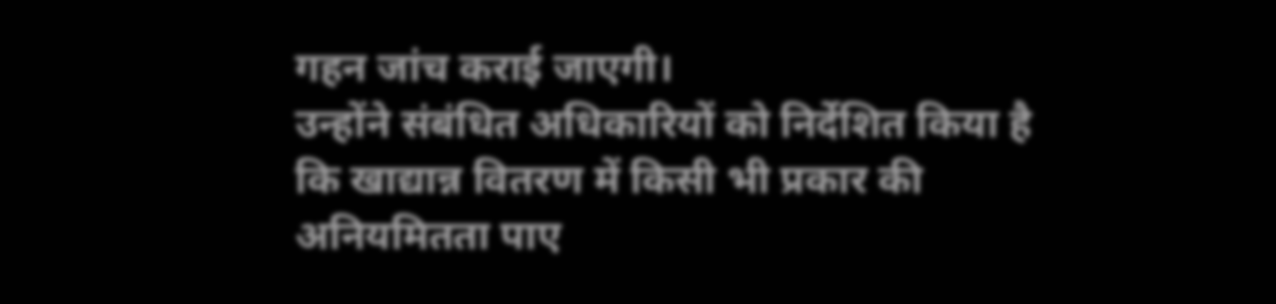गहन जांच कराई जाएगी।
उन्होंने संबंधित अधिकारियों को निर्देशित किया है कि खाद्यान्न वितरण में किसी भी प्रकार की अनियमितता पाए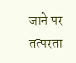जाने पर तत्परता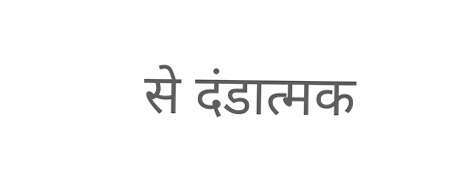से दंडात्मक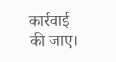कार्रवाई की जाए।